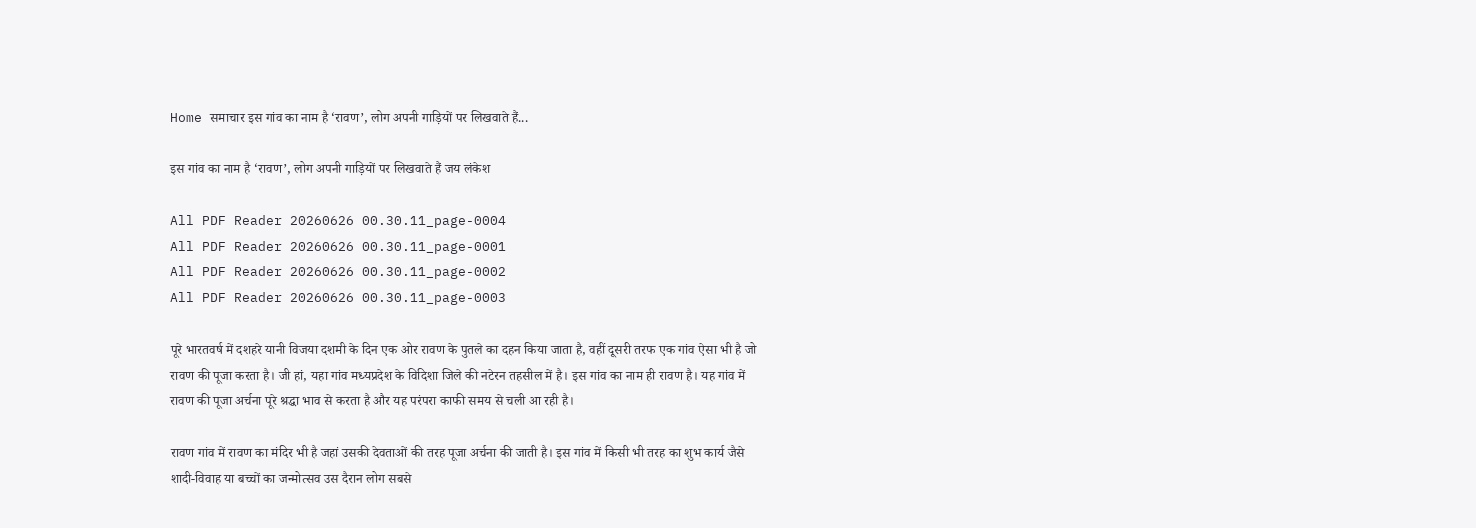Home समाचार इस गांव का नाम है ‘रावण’, लोग अपनी गाड़ियों पर लिखवाते हैं...

इस गांव का नाम है ‘रावण’, लोग अपनी गाड़ियों पर लिखवाते हैं जय लंकेश

All PDF Reader 20260626 00.30.11_page-0004
All PDF Reader 20260626 00.30.11_page-0001
All PDF Reader 20260626 00.30.11_page-0002
All PDF Reader 20260626 00.30.11_page-0003

पूरे भारतवर्ष में दशहरे यानी विजया दशमी के दिन एक ओर रावण के पुतले का दहन किया जाता है, वहीं दूसरी तरफ एक गांव ऐसा भी है जो रावण की पूजा करता है। जी हां, यहा गांव मध्यप्रदेश के विदिशा जिले की नटेरन तहसील में है। इस गांव का नाम ही रावण है। यह गांव में रावण की पूजा अर्चना पूरे श्रद्धा भाव से करता है और यह परंपरा काफी समय से चली आ रही है।

रावण गांव में रावण का मंदिर भी है जहां उसकी देवताओं की तरह पूजा अर्चना की जाती है। इस गांव में किसी भी तरह का शुभ कार्य जैसे शादी-विवाह या बच्चों का जन्मोत्सव उस दैरान लोग सबसे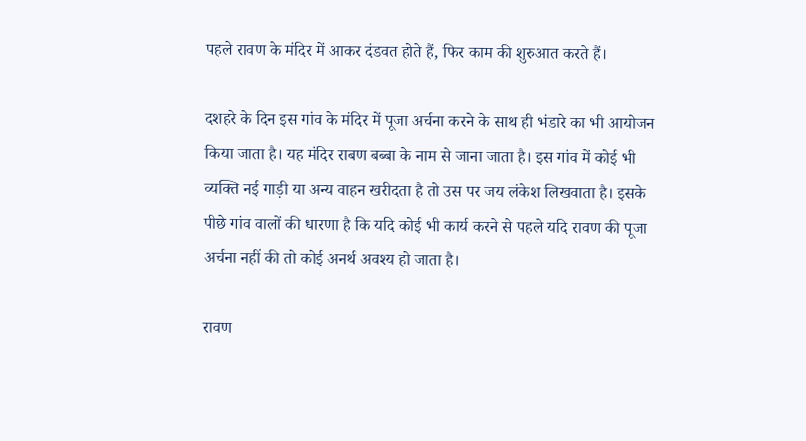पहले रावण के मंदिर में आकर दंडवत होते हैं, फिर काम की शुरुआत करते हैं।

दशहरे के दिन इस गांव के मंदिर में पूजा अर्चना करने के साथ ही भंडारे का भी आयोजन किया जाता है। यह मंदिर राबण बब्बा के नाम से जाना जाता है। इस गांव में कोई भी व्यक्ति नई गाड़ी या अन्य वाहन खरीदता है तो उस पर जय लंकेश लिखवाता है। इसके पीछे गांव वालों की धारणा है कि यदि कोई भी कार्य करने से पहले यदि रावण की पूजा अर्चना नहीं की तो कोई अनर्थ अवश्य हो जाता है।

रावण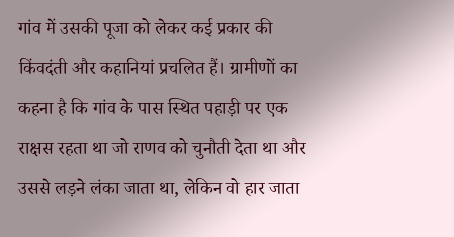गांव में उसकी पूजा को लेकर कई प्रकार की किंवदंती और कहानियां प्रचलित हैं। ग्रामीणों का कहना है कि गांव के पास स्थित पहाड़ी पर एक राक्षस रहता था जो राणव को चुनौती देता था और उससे लड़ने लंका जाता था, लेकिन वो हार जाता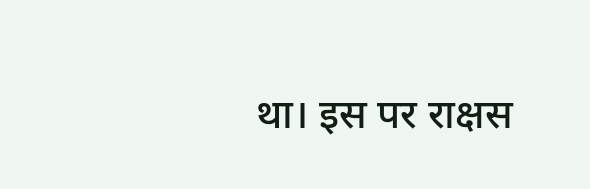था। इस पर राक्षस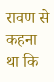रावण से कहना था कि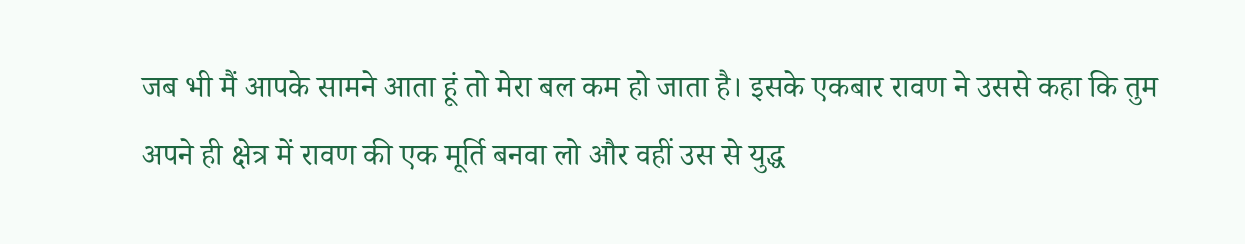जब भी मैं आपके सामने आता हूं तो मेरा बल कम हो जाता है। इसके एकबार रावण ने उससे कहा कि तुम अपने ही क्षेत्र में रावण की एक मूर्ति बनवा लो और वहीं उस से युद्ध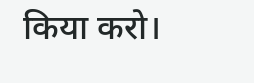किया करो।